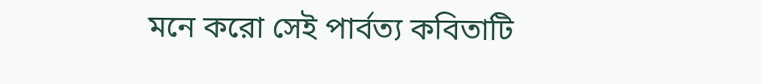মনে করো সেই পার্বত্য কবিতাটি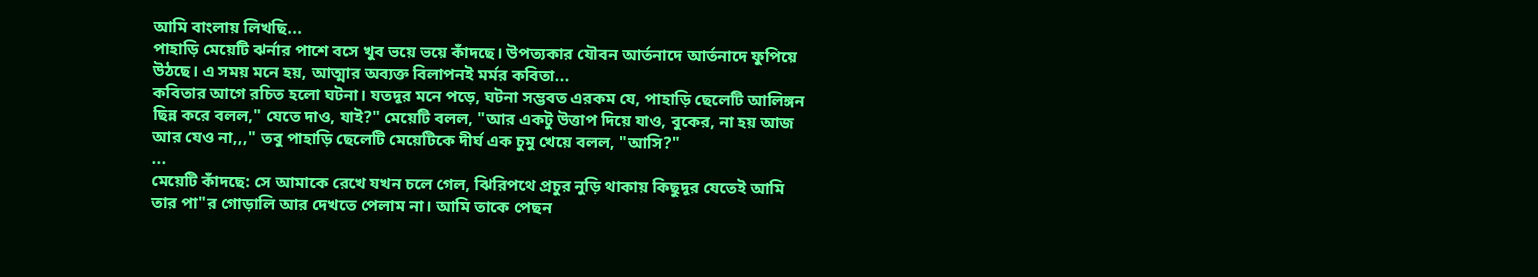আমি বাংলায় লিখছি...
পাহাড়ি মেয়েটি ঝর্নার পাশে বসে খুব ভয়ে ভয়ে কাঁদছে। উপত্যকার যৌবন আর্তনাদে আর্তনাদে ফুপিয়ে উঠছে। এ সময় মনে হয়, আত্মার অব্যক্ত বিলাপনই মর্মর কবিতা...
কবিতার আগে রচিত হলো ঘটনা। যতদূর মনে পড়ে, ঘটনা সম্ভবত এরকম যে, পাহাড়ি ছেলেটি আলিঙ্গন ছিন্ন করে বলল," যেতে দাও, যাই?" মেয়েটি বলল, "আর একটু উত্তাপ দিয়ে যাও, বুকের, না হয় আজ আর যেও না,,," তবু পাহাড়ি ছেলেটি মেয়েটিকে দীর্ঘ এক চুমু খেয়ে বলল, "আসি?"
...
মেয়েটি কাঁদছে: সে আমাকে রেখে যখন চলে গেল, ঝিরিপথে প্রচুর নুড়ি থাকায় কিছুদূর যেতেই আমি তার পা"র গোড়ালি আর দেখতে পেলাম না। আমি তাকে পেছন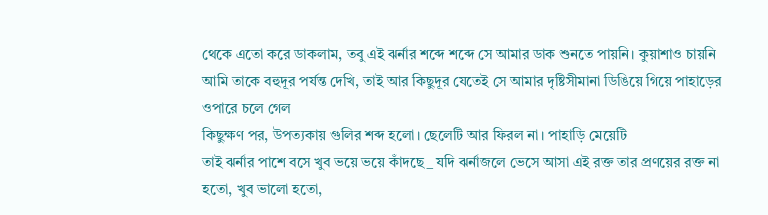থেকে এতো করে ডাকলাম, তবু এই ঝর্নার শব্দে শব্দে সে আমার ডাক শুনতে পায়নি। কুয়াশাও চায়নি আমি তাকে বহুদূর পর্যন্ত দেখি, তাই আর কিছুদূর যেতেই সে আমার দৃষ্টিসীমানা ডিঙিয়ে গিয়ে পাহাড়ের ওপারে চলে গেল
কিছুক্ষণ পর, উপত্যকায় গুলির শব্দ হলো। ছেলেটি আর ফিরল না। পাহাড়ি মেয়েটি
তাই ঝর্নার পাশে বসে খুব ভয়ে ভয়ে কাঁদছে_ যদি ঝর্নাজলে ভেসে আসা এই রক্ত তার প্রণয়ের রক্ত না হতো, খুব ভালো হতো,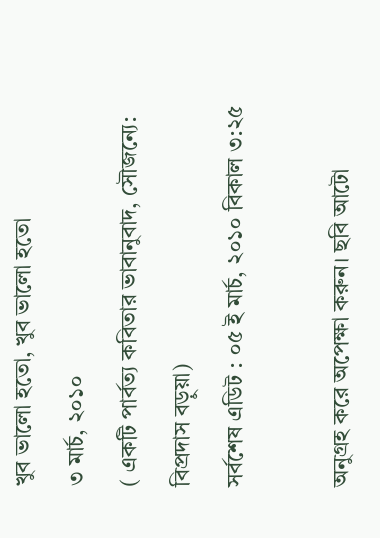খুব ভালো হতো, খুব ভালো হতো
৩ মার্চ, ২০১০
( একটি পার্বত্য কবিতার ভাবানুবাদ, সৌজন্যে: বিপ্রদাস বড়ুয়া)
সর্বশেষ এডিট : ০৫ ই মার্চ, ২০১০ বিকাল ৩:২৫

অনুগ্রহ করে অপেক্ষা করুন। ছবি আটো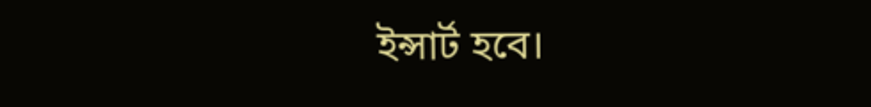ইন্সার্ট হবে।